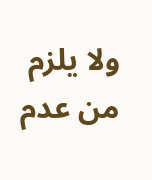ولا يلزم من عدم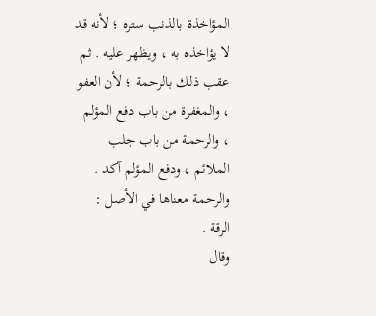المؤاخذة بالذنب ستره ؛ لأنه قد لا يؤاخذه به ، ويظهر عليه . ثم عقب ذلك بالرحمة ؛ لأن العفو ، والمغفرة من باب دفع المؤلم ، والرحمة من باب جلب الملائم ، ودفع المؤلم آكد .
والرحمة معناها في الأصل : الرقة .
وقال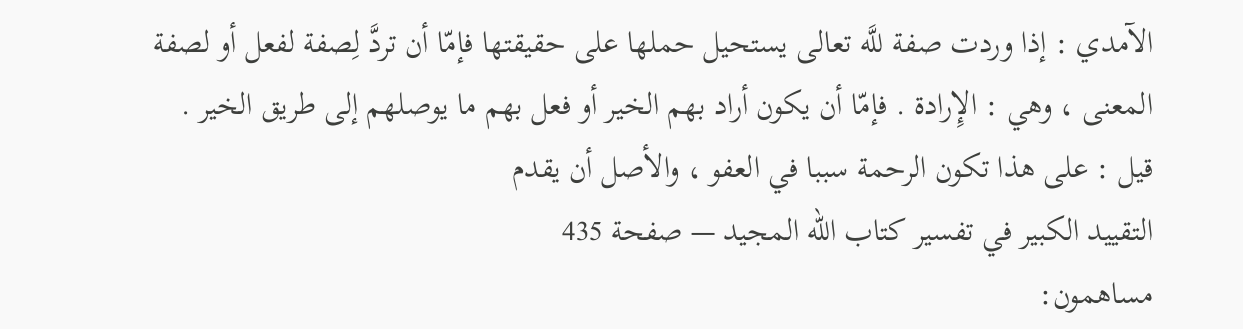الآمدي : إذا وردت صفة للَّه تعالى يستحيل حملها على حقيقتها فإمّا أن تردَّ لِصفة لفعل أو لصفة المعنى ، وهي : الإِرادة . فإمّا أن يكون أراد بهم الخير أو فعل بهم ما يوصلهم إلى طريق الخير .
قيل : على هذا تكون الرحمة سببا في العفو ، والأصل أن يقدم
التقييد الكبير في تفسير كتاب الله المجيد — صفحة 435
مساهمون: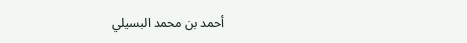أحمد بن محمد البسيلي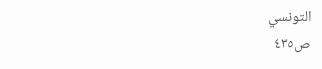التونسي
ص٤٣٥